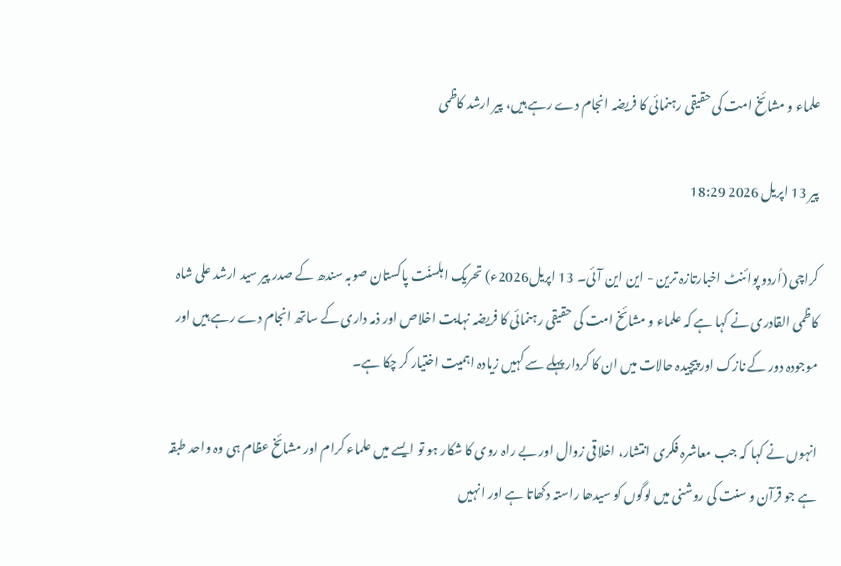علماء و مشائخ امت کی حقیقی رہنمائی کا فریضہ انجام دے رہے ہیں، پیر ارشد کاظمی

پیر 13 اپریل 2026 18:29

کراچی (اُردو پوائنٹ اخبارتازہ ترین - این این آئی۔ 13 اپریل2026ء) تحریک اہلسنّت پاکستان صوبہ سندھ کے صدر پیر سید ارشد علی شاہ کاظمی القادری نے کہا ہے کہ علماء و مشائخ امت کی حقیقی رہنمائی کا فریضہ نہایت اخلاص اور ذمہ داری کے ساتھ انجام دے رہے ہیں اور موجودہ دور کے نازک اور پیچیدہ حالات میں ان کا کردار پہلے سے کہیں زیادہ اہمیت اختیار کر چکا ہے۔

انہوں نے کہا کہ جب معاشرہ فکری انتشار، اخلاقی زوال اور بے راہ روی کا شکار ہو تو ایسے میں علماء کرام اور مشائخ عظام ہی وہ واحد طبقہ ہے جو قرآن و سنت کی روشنی میں لوگوں کو سیدھا راستہ دکھاتا ہے اور انہیں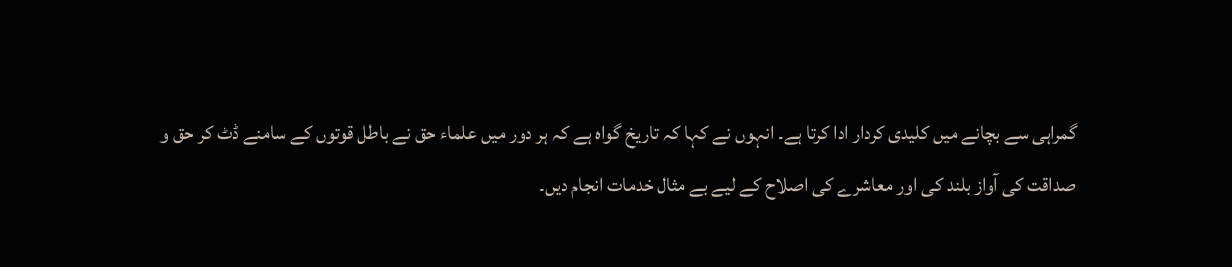گمراہی سے بچانے میں کلیدی کردار ادا کرتا ہے۔ انہوں نے کہا کہ تاریخ گواہ ہے کہ ہر دور میں علماء حق نے باطل قوتوں کے سامنے ڈٹ کر حق و صداقت کی آواز بلند کی اور معاشرے کی اصلاح کے لیے بے مثال خدمات انجام دیں۔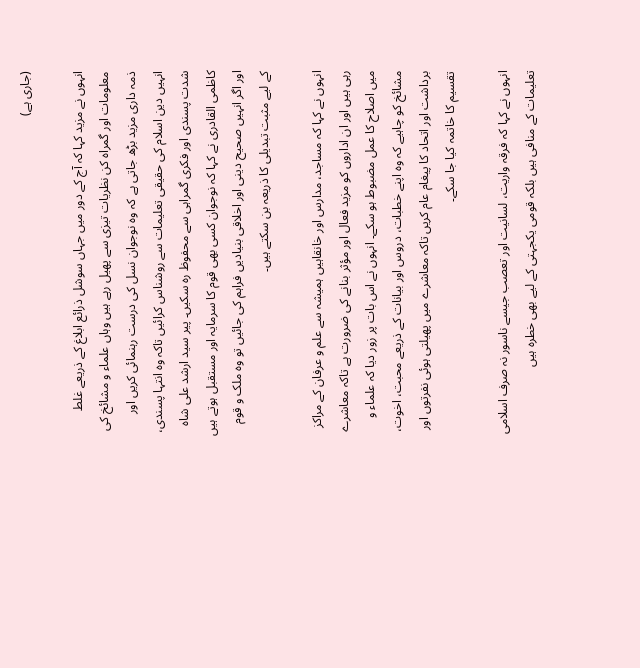(جاری ہے)

انہوں نے مزید کہا کہ آج کے دور میں جہاں سوشل ذرائع ابلاغ کے ذریعے غلط معلومات اور گمراہ کن نظریات تیزی سے پھیل رہے ہیں وہاں علماء و مشائخ کی ذمہ داری مزید بڑھ جاتی ہے کہ وہ نوجوان نسل کی درست رہنمائی کریں اور انہیں دین اسلام کی حقیقی تعلیمات سے روشناس کرائیں تاکہ وہ انتہا پسندی، شدت پسندی اور فکری گمراہی سے محفوظ رہ سکیں۔ پیر سید ارشد علی شاہ کاظمی القادری نے کہا کہ نوجوان کسی بھی قوم کا سرمایہ اور مستقبل ہوتے ہیں اور اگر انہیں صحیح دینی اور اخلاقی بنیادیں فراہم کی جائیں تو وہ ملک و قوم کے لیے مثبت تبدیلی کا ذریعہ بن سکتے ہیں۔

انہوں نے کہا کہ مساجد، مدارس اور خانقاہیں ہمیشہ سے علم و عرفان کے مراکز رہی ہیں اور ان اداروں کو مزید فعال اور مؤثر بنانے کی ضرورت ہے تاکہ معاشرے میں اصلاح کا عمل مضبوط ہو سکے۔ انہوں نے اس بات پر زور دیا کہ علماء و مشائخ کو چاہیے کہ وہ اپنے خطبات، دروس اور بیانات کے ذریعے محبت، اخوت، برداشت اور اتحاد کا پیغام عام کریں تاکہ معاشرے میں پھیلتی ہوئی نفرتوں اور تقسیم کا خاتمہ کیا جا سکے۔

انہوں نے کہا کہ فرقہ واریت، لسانیت اور تعصب جیسے ناسور نہ صرف اسلامی تعلیمات کے منافی ہیں بلکہ قومی یکجہتی کے لیے بھی خطرہ ہیں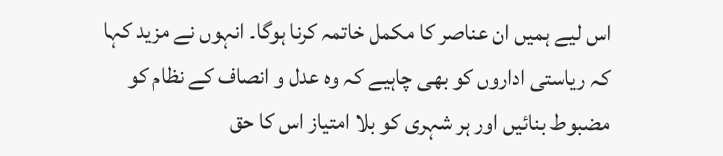اس لیے ہمیں ان عناصر کا مکمل خاتمہ کرنا ہوگا۔ انہوں نے مزید کہا کہ ریاستی اداروں کو بھی چاہیے کہ وہ عدل و انصاف کے نظام کو مضبوط بنائیں اور ہر شہری کو بلا امتیاز اس کا حق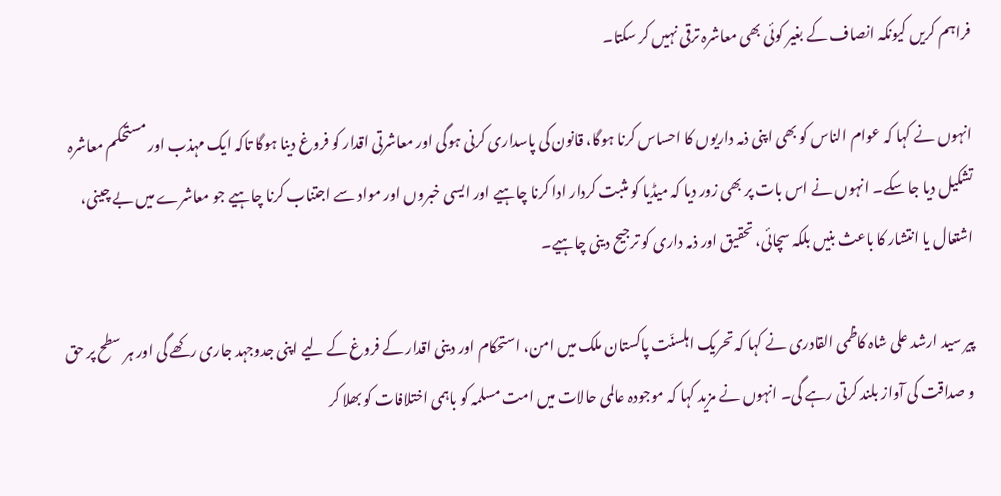فراہم کریں کیونکہ انصاف کے بغیر کوئی بھی معاشرہ ترقی نہیں کر سکتا۔

انہوں نے کہا کہ عوام الناس کو بھی اپنی ذمہ داریوں کا احساس کرنا ہوگا، قانون کی پاسداری کرنی ہوگی اور معاشرتی اقدار کو فروغ دینا ہوگا تاکہ ایک مہذب اور مستحکم معاشرہ تشکیل دیا جا سکے۔ انہوں نے اس بات پر بھی زور دیا کہ میڈیا کو مثبت کردار ادا کرنا چاہیے اور ایسی خبروں اور مواد سے اجتناب کرنا چاہیے جو معاشرے میں بے چینی، اشتعال یا انتشار کا باعث بنیں بلکہ سچائی، تحقیق اور ذمہ داری کو ترجیح دینی چاہیے۔

پیر سید ارشد علی شاہ کاظمی القادری نے کہا کہ تحریک اہلسنّت پاکستان ملک میں امن، استحکام اور دینی اقدار کے فروغ کے لیے اپنی جدوجہد جاری رکھے گی اور ہر سطح پر حق و صداقت کی آواز بلند کرتی رہے گی۔ انہوں نے مزید کہا کہ موجودہ عالمی حالات میں امت مسلمہ کو باہمی اختلافات کو بھلا کر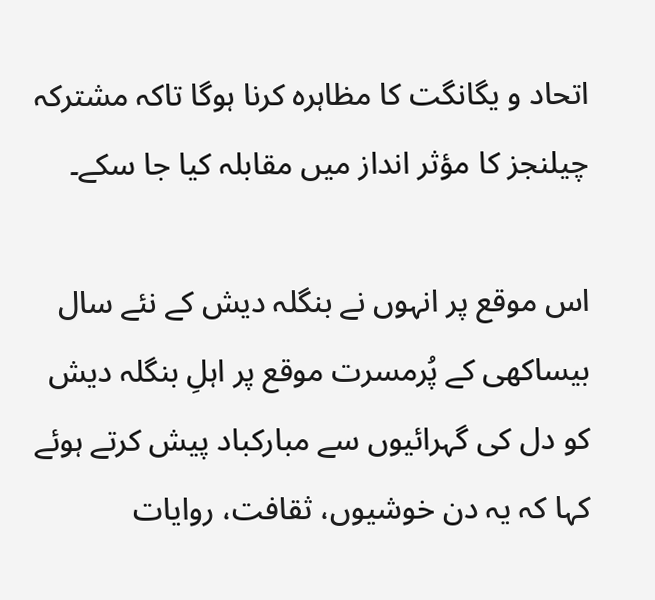اتحاد و یگانگت کا مظاہرہ کرنا ہوگا تاکہ مشترکہ چیلنجز کا مؤثر انداز میں مقابلہ کیا جا سکے۔

اس موقع پر انہوں نے بنگلہ دیش کے نئے سال بیساکھی کے پُرمسرت موقع پر اہلِ بنگلہ دیش کو دل کی گہرائیوں سے مبارکباد پیش کرتے ہوئے کہا کہ یہ دن خوشیوں، ثقافت، روایات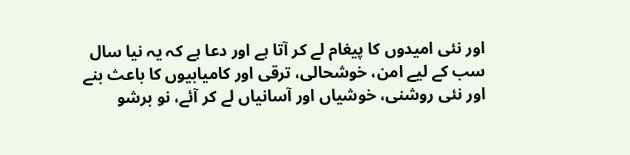اور نئی امیدوں کا پیغام لے کر آتا ہے اور دعا ہے کہ یہ نیا سال سب کے لیے امن، خوشحالی، ترقی اور کامیابیوں کا باعث بنے اور نئی روشنی، خوشیاں اور آسانیاں لے کر آئے، نو برشو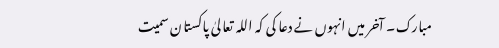مبارک۔ آخر میں انہوں نے دعا کی کہ اللہ تعالیٰ پاکستان سمیت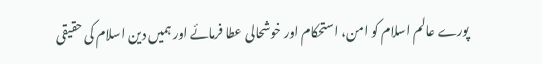پورے عالم اسلام کو امن، استحکام اور خوشحالی عطا فرمائے اور ہمیں دین اسلام کی حقیقی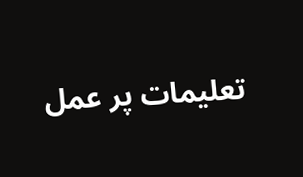تعلیمات پر عمل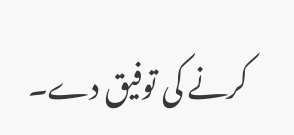کرنے کی توفیق دے۔